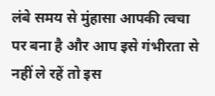लंबे समय से मुंहासा आपकी त्वचा पर बना है और आप इसे गंभीरता से नहीं ले रहें तो इस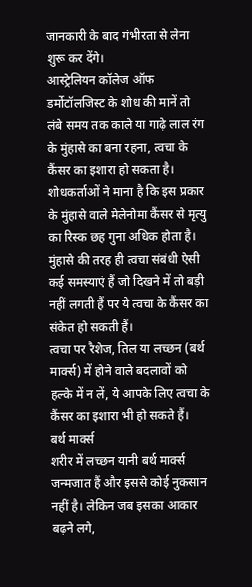जानकारी के बाद गंभीरता से लेना शुरू कर देंगे।
आस्ट्रेलियन कॉलेज ऑफ डर्मोटॉलजिस्ट के शोध की मानें तो लंबे समय तक काले या गाढ़े लाल रंग के मुंहासे का बना रहना, त्वचा के कैंसर का इशारा हो सकता है।
शोधकर्ताओं ने माना है कि इस प्रकार के मुंहासे वाले मेलेनोमा कैंसर से मृत्यु का रिस्क छह गुना अधिक होता है।
मुंहासे की तरह ही त्वचा संबंधी ऐसी कई समस्याएं हैं जो दिखने में तो बड़ी नहीं लगती हैं पर ये त्वचा के कैंसर का संकेत हो सकती हैं।
त्वचा पर रैशेज, तिल या लच्छन (बर्थ मार्क्स) में होने वाले बदलावों को हल्के में न लें, ये आपके लिए त्वचा के कैंसर का इशारा भी हो सकते हैं।
बर्थ मार्क्स
शरीर में लच्छन यानी बर्थ मार्क्स जन्मजात हैं और इससे कोई नुकसान नहीं है। लेकिन जब इसका आकार बढ़ने लगे,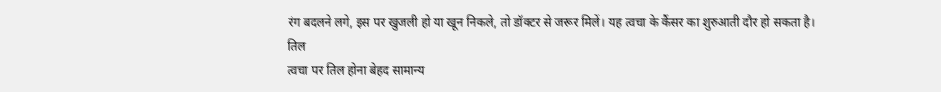रंग बदलने लगे, इस पर खुजली हो या खून निकले, तो डॉक्टर से जरूर मिलें। यह त्वचा के कैंसर का शुरुआती दौर हो सकता है।
तिल
त्वचा पर तिल होना बेहद सामान्य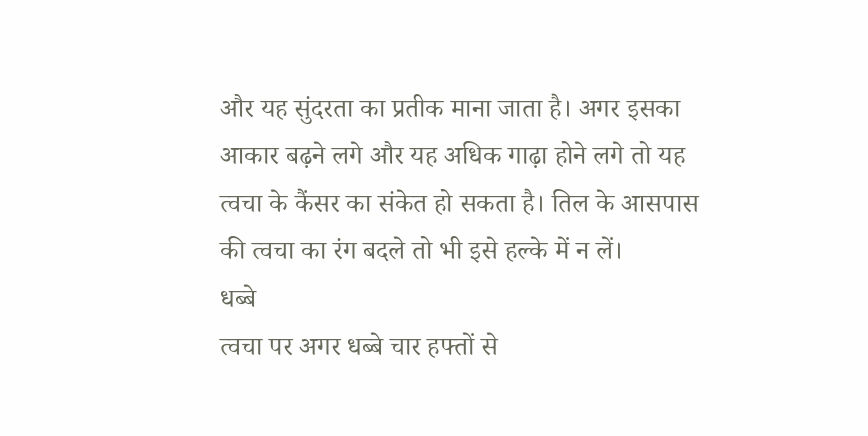और यह सुंदरता का प्रतीक माना जाता है। अगर इसका आकार बढ़ने लगे और यह अधिक गाढ़ा होने लगे तो यह त्वचा के कैंसर का संकेत हो सकता है। तिल के आसपास की त्वचा का रंग बदले तो भी इसे हल्के में न लें।
धब्बे
त्वचा पर अगर धब्बे चार हफ्तों से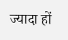ज्यादा हों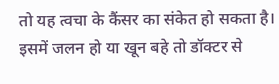तो यह त्वचा के कैंसर का संकेत हो सकता है। इसमें जलन हो या खून बहे तो डॉक्टर से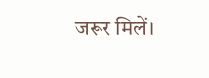जरूर मिलें।